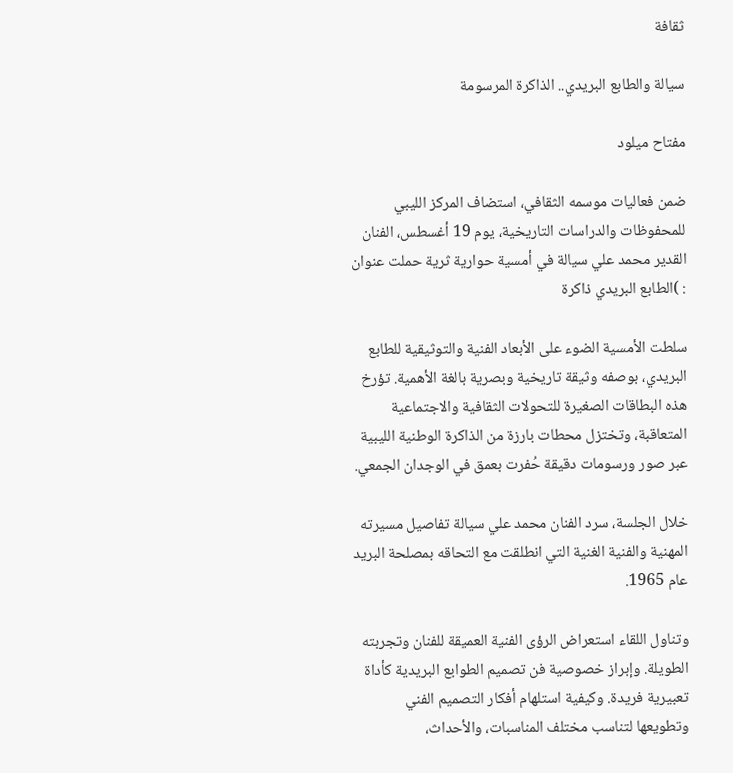ثقافة

سيالة والطابع البريدي.. الذاكرة المرسومة

مفتاح ميلود

ضمن فعاليات موسمه الثقافي، استضاف المركز الليبي للمحفوظات والدراسات التاريخية، يوم 19 أغسطس، الفنان القدير محمد علي سيالة في أمسية حوارية ثرية حملت عنوان : )الطابع البريدي ذاكرة

سلطت الأمسية الضوء على الأبعاد الفنية والتوثيقية للطابع البريدي، بوصفه وثيقة تاريخية وبصرية بالغة الأهمية. تؤرخ هذه البطاقات الصغيرة للتحولات الثقافية والاجتماعية المتعاقبة، وتختزل محطات بارزة من الذاكرة الوطنية الليبية عبر صور ورسومات دقيقة حُفرت بعمق في الوجدان الجمعي.

خلال الجلسة، سرد الفنان محمد علي سيالة تفاصيل مسيرته المهنية والفنية الغنية التي انطلقت مع التحاقه بمصلحة البريد عام 1965.

وتناول اللقاء استعراض الرؤى الفنية العميقة للفنان وتجربته الطويلة. وإبراز خصوصية فن تصميم الطوابع البريدية كأداة تعبيرية فريدة. وكيفية استلهام أفكار التصميم الفني وتطويعها لتناسب مختلف المناسبات، والأحداث،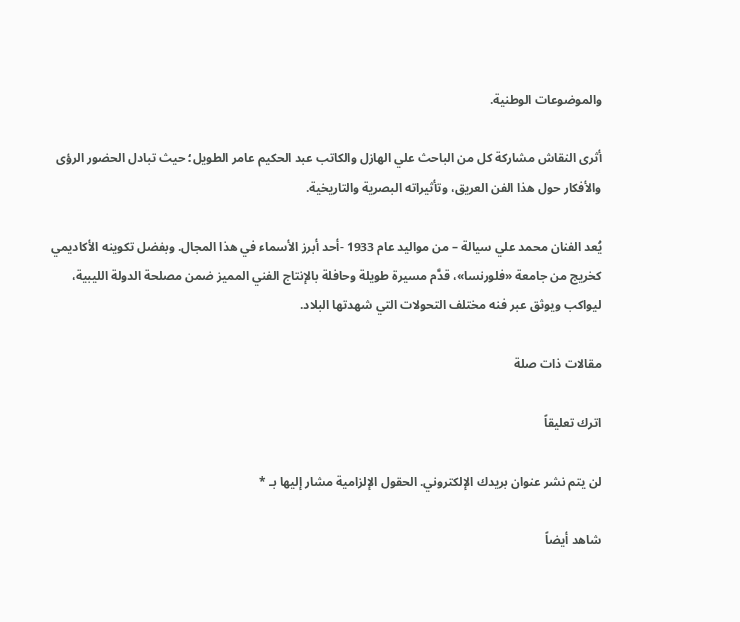والموضوعات الوطنية.

أثرى النقاش مشاركة كل من الباحث علي الهازل والكاتب عبد الحكيم عامر الطويل؛ حيث تبادل الحضور الرؤى والأفكار حول هذا الفن العريق، وتأثيراته البصرية والتاريخية.

يُعد الفنان محمد علي سيالة – من مواليد عام 1933 -أحد أبرز الأسماء في هذا المجال. وبفضل تكوينه الأكاديمي كخريج من جامعة «فلورنسا»، قدَّم مسيرة طويلة وحافلة بالإنتاج الفني المميز ضمن مصلحة الدولة الليبية، ليواكب ويوثق عبر فنه مختلف التحولات التي شهدتها البلاد.

مقالات ذات صلة

اترك تعليقاً

لن يتم نشر عنوان بريدك الإلكتروني. الحقول الإلزامية مشار إليها بـ *

شاهد أيضاً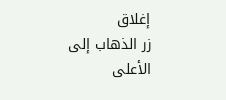إغلاق
زر الذهاب إلى الأعلى